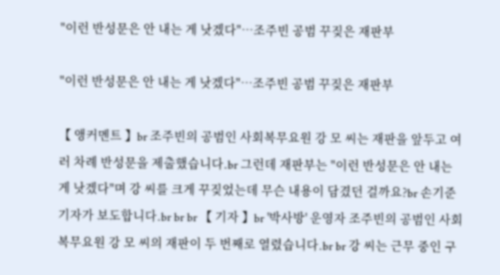"이런 반성문은 안 내는 게 낫겠다"…조주빈 공범 꾸짖은 재판부

"이런 반성문은 안 내는 게 낫겠다"…조주빈 공범 꾸짖은 재판부

【 앵커멘트 】br 조주빈의 공범인 사회복무요원 강 모 씨는 재판을 앞두고 여러 차례 반성문을 제출했습니다.br 그런데 재판부는 "이런 반성문은 안 내는 게 낫겠다"며 강 씨를 크게 꾸짖었는데 무슨 내용이 담겼던 걸까요?br 손기준 기자가 보도합니다.br br br 【 기자 】br '박사방' 운영자 조주빈의 공범인 사회복무요원 강 모 씨의 재판이 두 번째로 열렸습니다.br br 강 씨는 근무 중인 구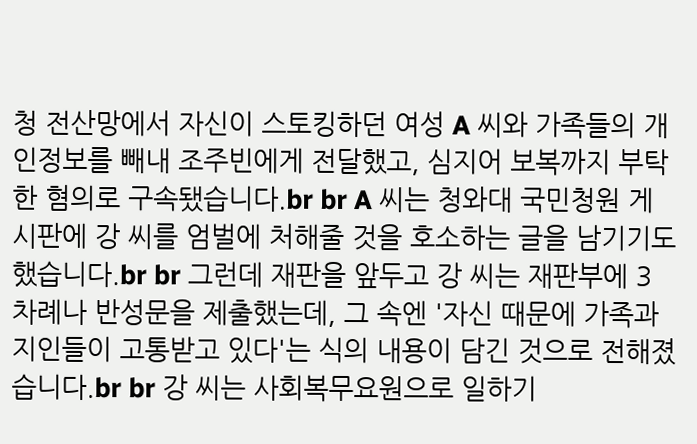청 전산망에서 자신이 스토킹하던 여성 A 씨와 가족들의 개인정보를 빼내 조주빈에게 전달했고, 심지어 보복까지 부탁한 혐의로 구속됐습니다.br br A 씨는 청와대 국민청원 게시판에 강 씨를 엄벌에 처해줄 것을 호소하는 글을 남기기도 했습니다.br br 그런데 재판을 앞두고 강 씨는 재판부에 3차례나 반성문을 제출했는데, 그 속엔 '자신 때문에 가족과 지인들이 고통받고 있다'는 식의 내용이 담긴 것으로 전해졌습니다.br br 강 씨는 사회복무요원으로 일하기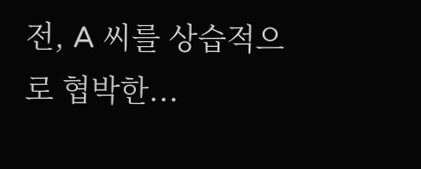전, A 씨를 상습적으로 협박한...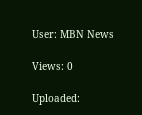User: MBN News

Views: 0

Uploaded: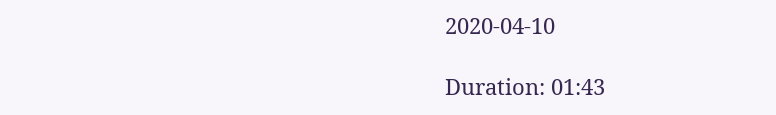2020-04-10

Duration: 01:43